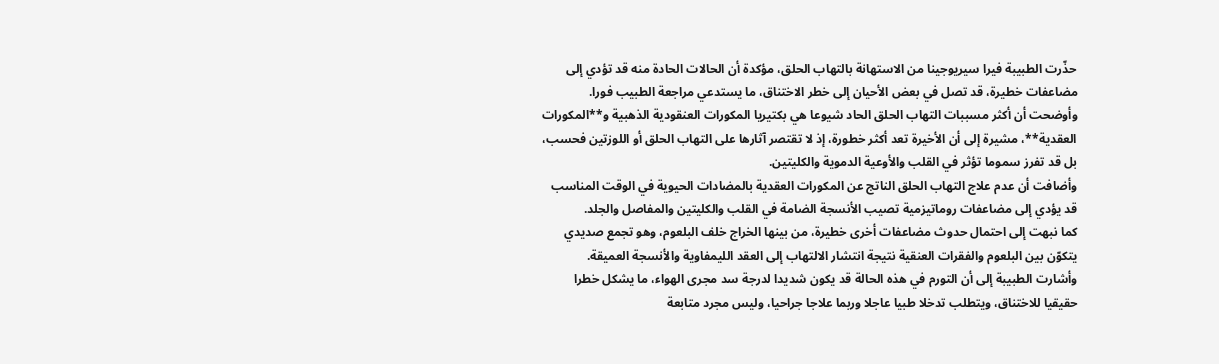حذّرت الطبيبة فيرا سيريوجينا من الاستهانة بالتهاب الحلق، مؤكدة أن الحالات الحادة منه قد تؤدي إلى مضاعفات خطيرة، قد تصل في بعض الأحيان إلى خطر الاختناق، ما يستدعي مراجعة الطبيب فورا.
وأوضحت أن أكثر مسببات التهاب الحلق الحاد شيوعا هي بكتيريا المكورات العنقودية الذهبية و**المكورات العقدية**، مشيرة إلى أن الأخيرة تعد أكثر خطورة، إذ لا تقتصر آثارها على التهاب الحلق أو اللوزتين فحسب، بل قد تفرز سموما تؤثر في القلب والأوعية الدموية والكليتين.
وأضافت أن عدم علاج التهاب الحلق الناتج عن المكورات العقدية بالمضادات الحيوية في الوقت المناسب قد يؤدي إلى مضاعفات روماتيزمية تصيب الأنسجة الضامة في القلب والكليتين والمفاصل والجلد.
كما نبهت إلى احتمال حدوث مضاعفات أخرى خطيرة، من بينها الخراج خلف البلعوم، وهو تجمع صديدي يتكوّن بين البلعوم والفقرات العنقية نتيجة انتشار الالتهاب إلى العقد الليمفاوية والأنسجة العميقة.
وأشارت الطبيبة إلى أن التورم في هذه الحالة قد يكون شديدا لدرجة سد مجرى الهواء، ما يشكل خطرا حقيقيا للاختناق، ويتطلب تدخلا طبيا عاجلا وربما علاجا جراحيا، وليس مجرد متابعة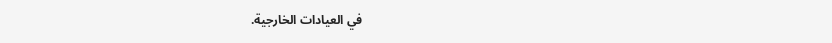في العيادات الخارجية.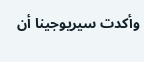وأكدت سيريوجينا أن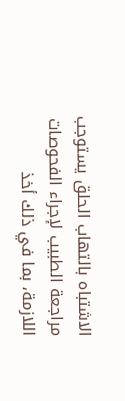الاشتباه بالتهاب الحلق يستوجب مراجعة الطبيب لإجراء الفحوصات اللازمة، بما في ذلك أخذ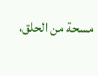مسحة من الحلق،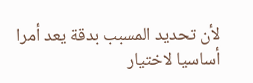لأن تحديد المسبب بدقة يعد أمرا أساسيا لاختيار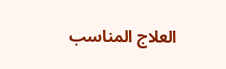العلاج المناسب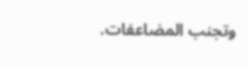وتجنب المضاعفات.